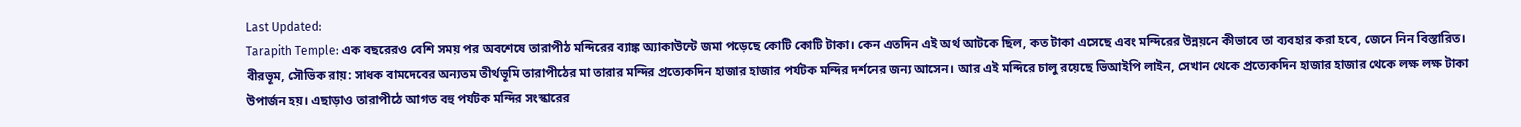Last Updated:
Tarapith Temple: এক বছরেরও বেশি সময় পর অবশেষে তারাপীঠ মন্দিরের ব্যাঙ্ক অ্যাকাউন্টে জমা পড়েছে কোটি কোটি টাকা। কেন এতদিন এই অর্থ আটকে ছিল, কত টাকা এসেছে এবং মন্দিরের উন্নয়নে কীভাবে তা ব্যবহার করা হবে, জেনে নিন বিস্তারিত।
বীরভূম, সৌভিক রায়: সাধক বামদেবের অন্যতম তীর্থভূমি তারাপীঠের মা তারার মন্দির প্রত্যেকদিন হাজার হাজার পর্যটক মন্দির দর্শনের জন্য আসেন। আর এই মন্দিরে চালু রয়েছে ভিআইপি লাইন, সেখান থেকে প্রত্যেকদিন হাজার হাজার থেকে লক্ষ লক্ষ টাকা উপার্জন হয়। এছাড়াও তারাপীঠে আগত বহু পর্যটক মন্দির সংস্কারের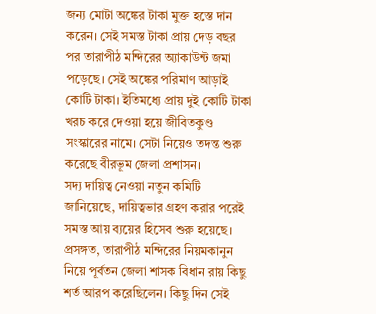জন্য মোটা অঙ্কের টাকা মুক্ত হস্তে দান করেন। সেই সমস্ত টাকা প্রায় দেড় বছর পর তারাপীঠ মন্দিরের অ্যাকাউন্ট জমা পড়েছে। সেই অঙ্কের পরিমাণ আড়াই কোটি টাকা। ইতিমধ্যে প্রায় দুই কোটি টাকা খরচ করে দেওয়া হয়ে জীবিতকুণ্ড সংস্কারের নামে। সেটা নিয়েও তদন্ত শুরু করেছে বীরভূম জেলা প্রশাসন।
সদ্য দায়িত্ব নেওয়া নতুন কমিটি জানিয়েছে, দায়িত্বভার গ্রহণ করার পরেই সমস্ত আয় ব্যয়ের হিসেব শুরু হয়েছে। প্রসঙ্গত, তারাপীঠ মন্দিরের নিয়মকানুন নিয়ে পূর্বতন জেলা শাসক বিধান রায় কিছু শর্ত আরপ করেছিলেন। কিছু দিন সেই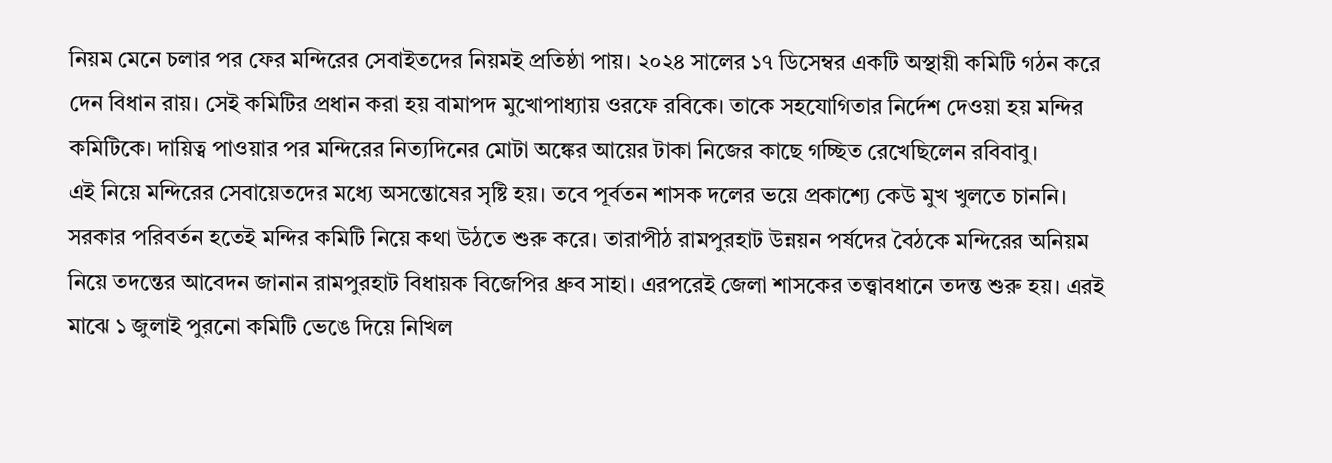নিয়ম মেনে চলার পর ফের মন্দিরের সেবাইতদের নিয়মই প্রতিষ্ঠা পায়। ২০২৪ সালের ১৭ ডিসেম্বর একটি অস্থায়ী কমিটি গঠন করে দেন বিধান রায়। সেই কমিটির প্রধান করা হয় বামাপদ মুখোপাধ্যায় ওরফে রবিকে। তাকে সহযোগিতার নির্দেশ দেওয়া হয় মন্দির কমিটিকে। দায়িত্ব পাওয়ার পর মন্দিরের নিত্যদিনের মোটা অঙ্কের আয়ের টাকা নিজের কাছে গচ্ছিত রেখেছিলেন রবিবাবু।
এই নিয়ে মন্দিরের সেবায়েতদের মধ্যে অসন্তোষের সৃষ্টি হয়। তবে পূর্বতন শাসক দলের ভয়ে প্রকাশ্যে কেউ মুখ খুলতে চাননি। সরকার পরিবর্তন হতেই মন্দির কমিটি নিয়ে কথা উঠতে শুরু করে। তারাপীঠ রামপুরহাট উন্নয়ন পর্ষদের বৈঠকে মন্দিরের অনিয়ম নিয়ে তদন্তের আবেদন জানান রামপুরহাট বিধায়ক বিজেপির ধ্রুব সাহা। এরপরেই জেলা শাসকের তত্ত্বাবধানে তদন্ত শুরু হয়। এরই মাঝে ১ জুলাই পুরনো কমিটি ভেঙে দিয়ে নিখিল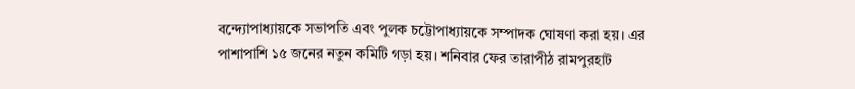বন্দ্যোপাধ্যায়কে সভাপতি এবং পুলক চট্টোপাধ্যায়কে সম্পাদক ঘোষণা করা হয়। এর পাশাপাশি ১৫ জনের নতুন কমিটি গড়া হয়। শনিবার ফের তারাপীঠ রামপুরহাট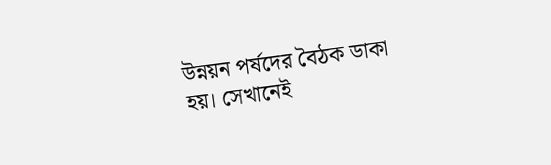উন্নয়ন পর্ষদের বৈঠক ডাকা হয়। সেখানেই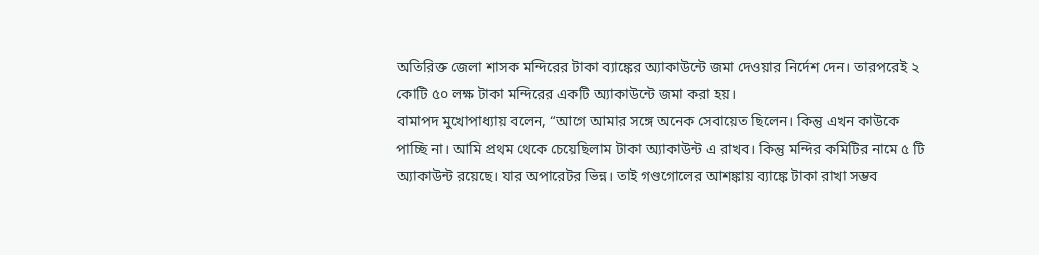অতিরিক্ত জেলা শাসক মন্দিরের টাকা ব্যাঙ্কের অ্যাকাউন্টে জমা দেওয়ার নির্দেশ দেন। তারপরেই ২ কোটি ৫০ লক্ষ টাকা মন্দিরের একটি অ্যাকাউন্টে জমা করা হয়।
বামাপদ মুখোপাধ্যায় বলেন, “আগে আমার সঙ্গে অনেক সেবায়েত ছিলেন। কিন্তু এখন কাউকে পাচ্ছি না। আমি প্রথম থেকে চেয়েছিলাম টাকা অ্যাকাউন্ট এ রাখব। কিন্তু মন্দির কমিটির নামে ৫ টি অ্যাকাউন্ট রয়েছে। যার অপারেটর ভিন্ন। তাই গণ্ডগোলের আশঙ্কায় ব্যাঙ্কে টাকা রাখা সম্ভব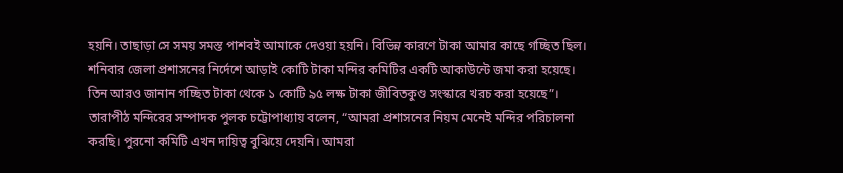হয়নি। তাছাড়া সে সময় সমস্ত পাশবই আমাকে দেওয়া হয়নি। বিভিন্ন কারণে টাকা আমার কাছে গচ্ছিত ছিল। শনিবার জেলা প্রশাসনের নির্দেশে আড়াই কোটি টাকা মন্দির কমিটির একটি আকাউন্টে জমা করা হয়েছে। তিন আরও জানান গচ্ছিত টাকা থেকে ১ কোটি ৯৫ লক্ষ টাকা জীবিতকুণ্ড সংস্কারে খরচ করা হয়েছে”। তারাপীঠ মন্দিরের সম্পাদক পুলক চট্টোপাধ্যায় বলেন, “আমরা প্রশাসনের নিয়ম মেনেই মন্দির পরিচালনা করছি। পুরনো কমিটি এখন দায়িত্ব বুঝিয়ে দেয়নি। আমরা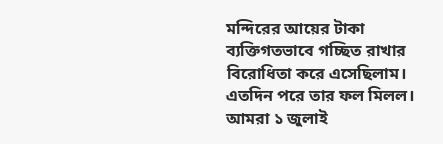মন্দিরের আয়ের টাকা ব্যক্তিগতভাবে গচ্ছিত রাখার বিরোধিতা করে এসেছিলাম। এতদিন পরে তার ফল মিলল। আমরা ১ জুলাই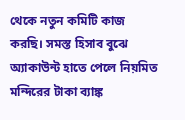থেকে নতুন কমিটি কাজ করছি। সমস্ত হিসাব বুঝে অ্যাকাউন্ট হাতে পেলে নিয়মিত মন্দিরের টাকা ব্যাঙ্ক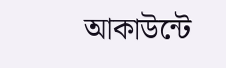আকাউন্টে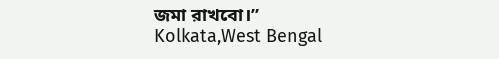জমা রাখবো।”
Kolkata,West Bengal